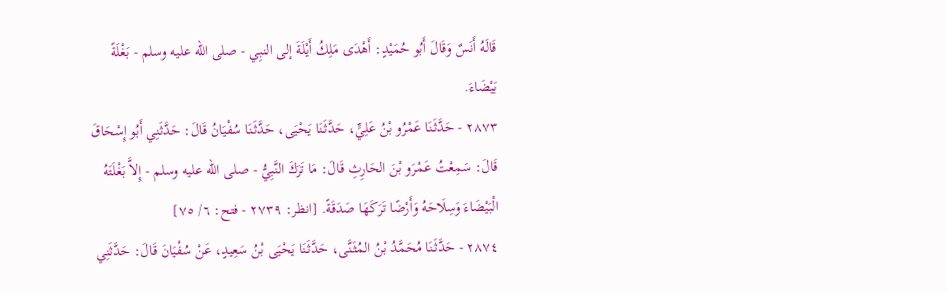قَالَهُ أَنَسٌ وَقَالَ أَبُو حُمَيْدٍ: أَهْدَى مَلِكُ أَيْلَةَ إلى النبِي - صلى الله عليه وسلم - بَغْلَةً بَيْضَاءَ.
٢٨٧٣ - حَدَّثَنَا عَمْرُو بْنُ عَلِيٍّ، حَدَّثَنَا يَحْيَى، حَدَّثَنَا سُفْيَانُ قَالَ: حَدَّثَنِي أَبُو إِسْحَاقَ قَالَ: سَمِعْتُ عَمْرَو بْنَ الحَارِثِ قَالَ: مَا تَرَكَ النَّبِيُّ - صلى الله عليه وسلم - إِلاَّ بَغْلَتَهُ الْبَيْضَاءَ وَسِلَاحَهُ وَأَرْضًا تَرَكَهَا صَدَقَةً. [انظر: ٢٧٣٩ - فتح: ٦/ ٧٥]
٢٨٧٤ - حَدَّثَنَا مُحَمَّدُ بْنُ المُثَنَّى، حَدَّثَنَا يَحْيَى بْنُ سَعِيدٍ، عَنْ سُفْيَانَ قَالَ: حَدَّثَنِي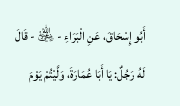أَبُو إِسْحَاقَ، عَنِ الْبَرَاءِ - ﵁ - قَالَ لَهُ رَجُلٌ: يَا أَبَا عُمَارَةَ، وَلَّيْتُمْ يَوْمَ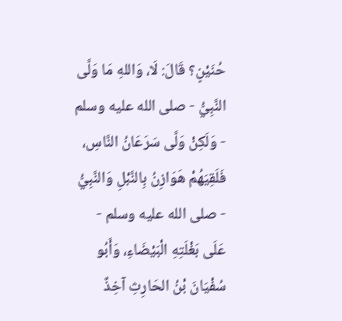حُنَيْنٍ؟ قَالَ: لَا، وَاللهِ مَا وَلَّى النَّبِيُّ - صلى الله عليه وسلم - وَلَكِنْ وَلَّى سَرَعَانُ النَّاسِ، فَلَقِيَهُمْ هَوَازِنُ بِالنَّبْلِ وَالنَّبِيُّ - صلى الله عليه وسلم - عَلَى بَغْلَتِهِ الْبَيْضَاءِ، وَأَبُو سُفْيَانَ بْنُ الحَارِثِ آخِذٌ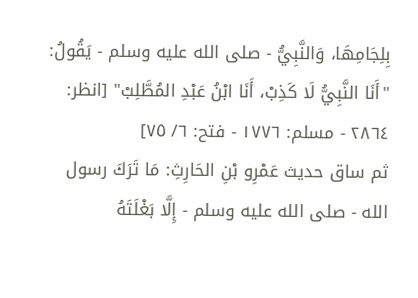بِلِجَامِهَا، وَالنَّبِيُّ - صلى الله عليه وسلم - يَقُولُ: "أَنَا النَّبِيُّ لَا كَذِبْ، أَنَا ابْنُ عَبْدِ المُطَّلِبْ" [انظر: ٢٨٦٤ - مسلم: ١٧٧٦ - فتح: ٦/ ٧٥]
ثم ساق حديث عَمْرِو بْنِ الحَارِثِ: مَا تَرَكَ رسول الله - صلى الله عليه وسلم - إِلَّا بَغْلَتَهُ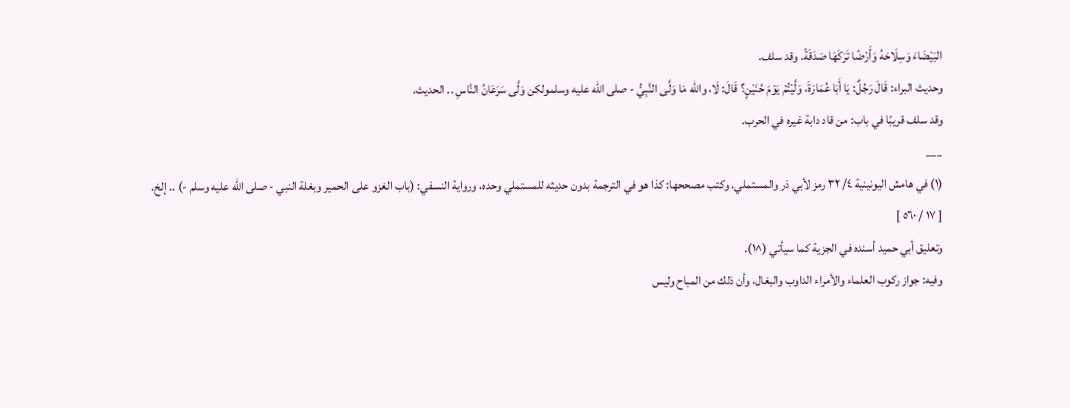البَيْضَاءَ وَسِلَاحَهُ وَأَرْضًا تَرَكَهَا صَدَقَةً. وقد سلف.
وحديث البراء: قَالَ رَجُلٌ: يَا أَبَا عُمَارَةَ، وَلَّيْتُمْ يَوْمَ حُنَيْنٍ؟ قَالَ: لَا، والله مَا وَلَّى النَّبِيُّ - صلى الله عليه وسلمولكن وَلَّى سَرَعَانُ النَّاسِ .. الحديث.
وقد سلف قريبًا في باب: من قاد دابة غيره في الحرب.
___
(١) في هامش اليونينية ٤/ ٣٢ رمز لأبي ذر والمستملي. وكتب مصححها: كذا هو في الترجمة بدون حديثه للمستملي وحده، ورواية النسفي: (باب الغزو على الحمير وبغلة النبي - صلى الله عليه وسلم -) .. إلخ.
[ ١٧ / ٥٦٠ ]
وتعليق أبي حميد أسنده في الجزية كما سيأتي (^١).
وفيه: جواز ركوب العلماء والأمراء الداوب والبغال، وأن ذلك من المباح وليس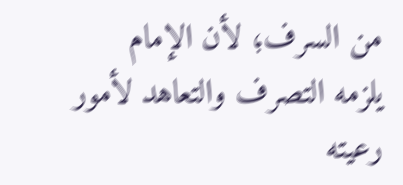من السرف؛ لأن الإمام يلزمه التصرف والتعاهد لأمور رعيته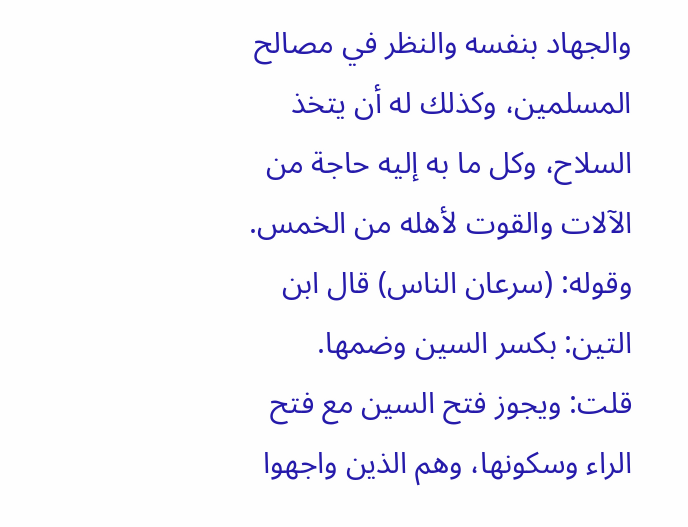والجهاد بنفسه والنظر في مصالح المسلمين، وكذلك له أن يتخذ السلاح، وكل ما به إليه حاجة من الآلات والقوت لأهله من الخمس.
وقوله: (سرعان الناس) قال ابن التين: بكسر السين وضمها.
قلت: ويجوز فتح السين مع فتح الراء وسكونها، وهم الذين واجهوا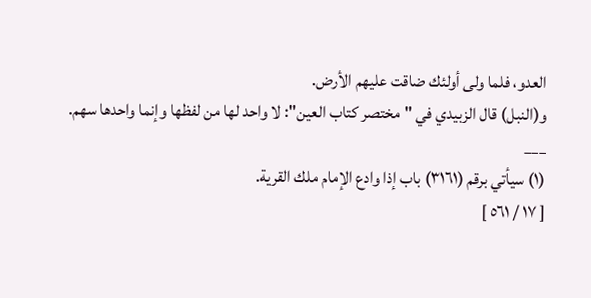العدو، فلما ولى أولئك ضاقت عليهم الأرض.
و(النبل) قال الزبيدي في "مختصر كتاب العين": لا واحد لها من لفظها وإنما واحدها سهم.
___
(١) سيأتي برقم (٣١٦١) باب إذا وادع الإمام ملك القرية.
[ ١٧ / ٥٦١ ]